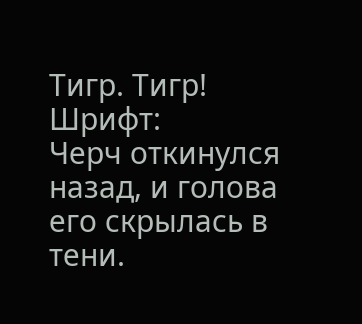Тигр. Тигр!
Шрифт:
Черч откинулся назад, и голова его скрылась в тени.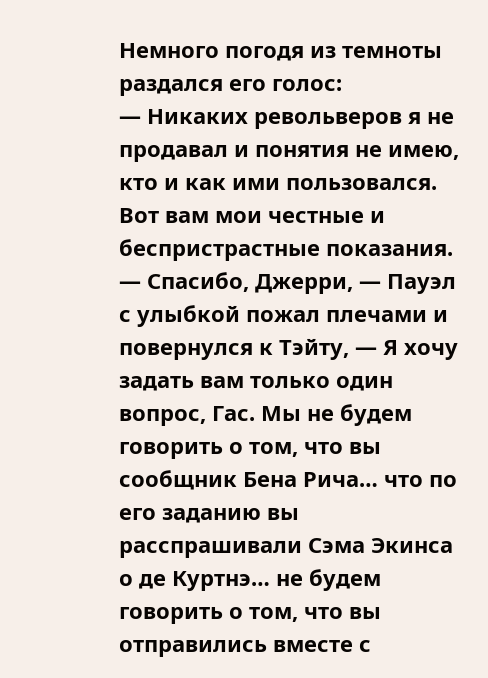Немного погодя из темноты раздался его голос:
— Никаких револьверов я не продавал и понятия не имею, кто и как ими пользовался. Вот вам мои честные и беспристрастные показания.
— Спасибо, Джерри, — Пауэл с улыбкой пожал плечами и повернулся к Тэйту, — Я хочу задать вам только один вопрос, Гас. Мы не будем говорить о том, что вы сообщник Бена Рича… что по его заданию вы расспрашивали Сэма Экинса о де Куртнэ… не будем говорить о том, что вы отправились вместе с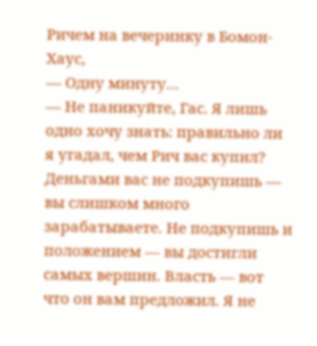Ричем на вечеринку в Бомон-Хаус,
— Одну минуту…
— Не паникуйте, Гас. Я лишь одно хочу знать: правильно ли я угадал, чем Рич вас купил? Деньгами вас не подкупишь — вы слишком много зарабатываете. Не подкупишь и положением — вы достигли самых вершин. Власть — вот что он вам предложил. Я не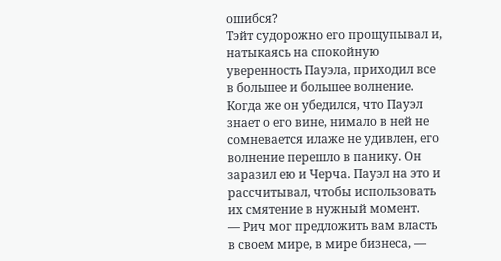ошибся?
Тэйт судорожно его прощупывал и, натыкаясь на спокойную уверенность Пауэла, приходил все в большее и большее волнение. Когда же он убедился, что Пауэл знает о его вине, нимало в ней не сомневается илаже не удивлен, его волнение перешло в панику. Он заразил ею и Черча. Пауэл на это и рассчитывал, чтобы использовать их смятение в нужный момент.
— Рич мог предложить вам власть в своем мире, в мире бизнеса, —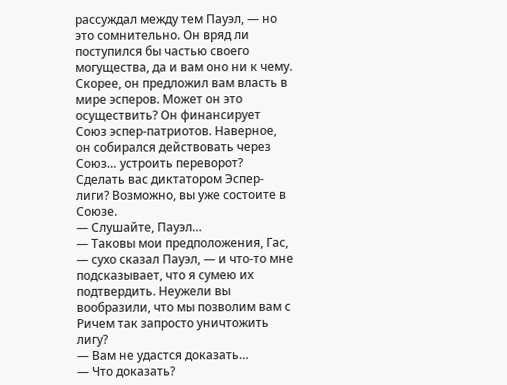рассуждал между тем Пауэл, — но это сомнительно. Он вряд ли поступился бы частью своего могущества, да и вам оно ни к чему. Скорее, он предложил вам власть в мире эсперов. Может он это осуществить? Он финансирует Союз эспер-патриотов. Наверное, он собирался действовать через Союз… устроить переворот? Сделать вас диктатором Эспер-лиги? Возможно, вы уже состоите в Союзе.
— Слушайте, Пауэл…
— Таковы мои предположения, Гас, — сухо сказал Пауэл, — и что-то мне подсказывает, что я сумею их подтвердить. Неужели вы вообразили, что мы позволим вам с Ричем так запросто уничтожить лигу?
— Вам не удастся доказать…
— Что доказать?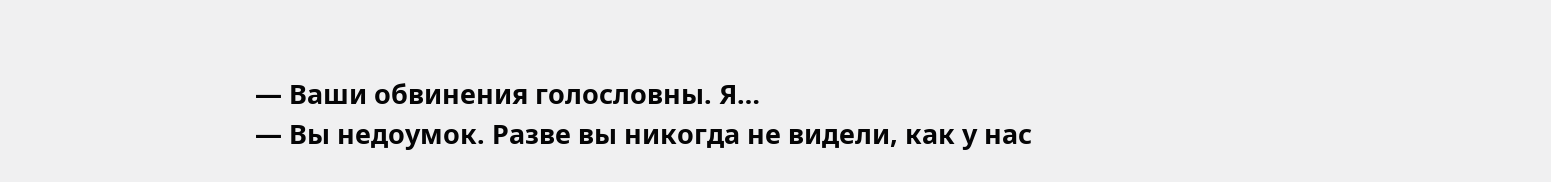— Ваши обвинения голословны. Я…
— Вы недоумок. Разве вы никогда не видели, как у нас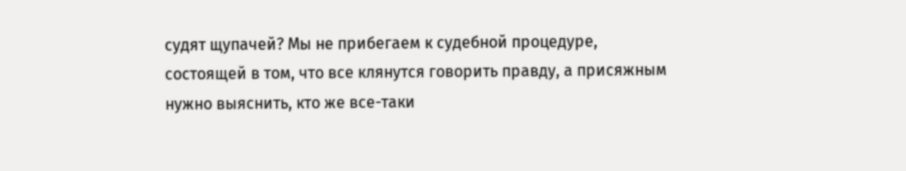судят щупачей? Мы не прибегаем к судебной процедуре, состоящей в том, что все клянутся говорить правду, а присяжным нужно выяснить, кто же все-таки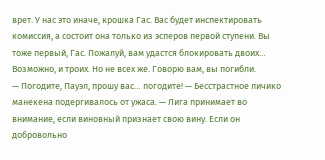врет. У нас это иначе, крошка Гас. Вас будет инспектировать комиссия, а состоит она только из эсперов первой ступени. Вы тоже первый, Гас. Пожалуй, вам удастся блокировать двоих… Возможно, и троих. Но не всех же. Говорю вам, вы погибли.
— Погодите, Пауэл, прошу вас… погодите! — Бесстрастное личико манекена подергивалось от ужаса. — Лига принимает во внимание, если виновный признает свою вину. Если он добровольно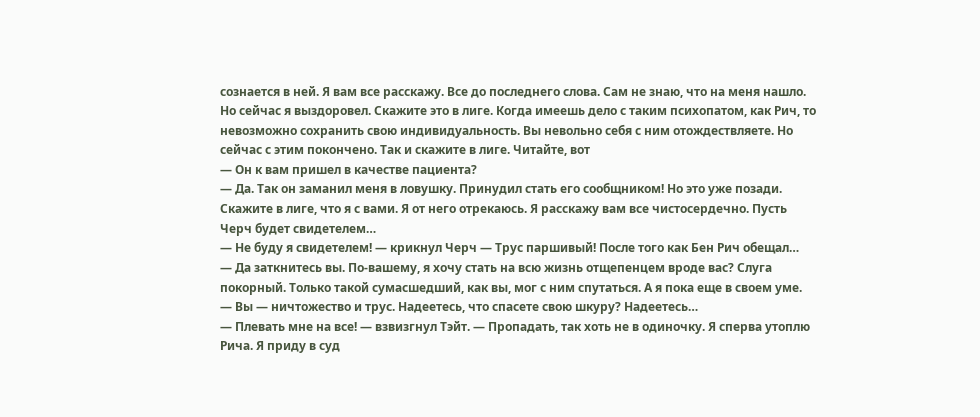сознается в ней. Я вам все расскажу. Все до последнего слова. Сам не знаю, что на меня нашло. Но сейчас я выздоровел. Скажите это в лиге. Когда имеешь дело с таким психопатом, как Рич, то невозможно сохранить свою индивидуальность. Вы невольно себя с ним отождествляете. Но сейчас с этим покончено. Так и скажите в лиге. Читайте, вот
— Он к вам пришел в качестве пациента?
— Да. Так он заманил меня в ловушку. Принудил стать его сообщником! Но это уже позади. Скажите в лиге, что я с вами. Я от него отрекаюсь. Я расскажу вам все чистосердечно. Пусть Черч будет свидетелем…
— Не буду я свидетелем! — крикнул Черч — Трус паршивый! После того как Бен Рич обещал…
— Да заткнитесь вы. По-вашему, я хочу стать на всю жизнь отщепенцем вроде вас? Слуга покорный. Только такой сумасшедший, как вы, мог с ним спутаться. А я пока еще в своем уме.
— Вы — ничтожество и трус. Надеетесь, что спасете свою шкуру? Надеетесь…
— Плевать мне на все! — взвизгнул Тэйт. — Пропадать, так хоть не в одиночку. Я сперва утоплю Рича. Я приду в суд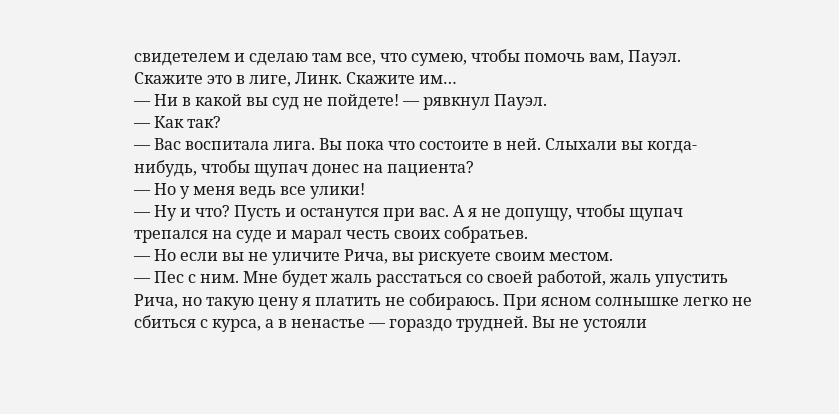свидетелем и сделаю там все, что сумею, чтобы помочь вам, Пауэл. Скажите это в лиге, Линк. Скажите им…
— Ни в какой вы суд не пойдете! — рявкнул Пауэл.
— Как так?
— Вас воспитала лига. Вы пока что состоите в ней. Слыхали вы когда-нибудь, чтобы щупач донес на пациента?
— Но у меня ведь все улики!
— Ну и что? Пусть и останутся при вас. А я не допущу, чтобы щупач трепался на суде и марал честь своих собратьев.
— Но если вы не уличите Рича, вы рискуете своим местом.
— Пес с ним. Мне будет жаль расстаться со своей работой, жаль упустить Рича, но такую цену я платить не собираюсь. При ясном солнышке легко не сбиться с курса, а в ненастье — гораздо трудней. Вы не устояли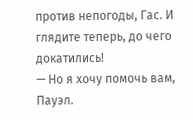против непогоды, Гас. И глядите теперь, до чего докатились!
— Но я хочу помочь вам, Пауэл.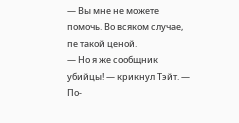— Вы мне не можете помочь. Во всяком случае, пе такой ценой.
— Но я же сообщник убийцы! — крикнул Тэйт. — По-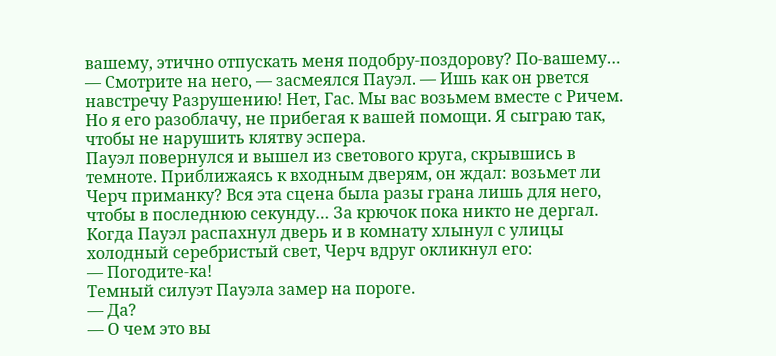вашему, этично отпускать меня подобру-поздорову? По-вашему…
— Смотрите на него, — засмеялся Пауэл. — Ишь как он рвется навстречу Разрушению! Нет, Гас. Мы вас возьмем вместе с Ричем. Но я его разоблачу, не прибегая к вашей помощи. Я сыграю так, чтобы не нарушить клятву эспера.
Пауэл повернулся и вышел из светового круга, скрывшись в темноте. Приближаясь к входным дверям, он ждал: возьмет ли Черч приманку? Вся эта сцена была разы грана лишь для него, чтобы в последнюю секунду… За крючок пока никто не дергал.
Когда Пауэл распахнул дверь и в комнату хлынул с улицы холодный серебристый свет, Черч вдруг окликнул его:
— Погодите-ка!
Темный силуэт Пауэла замер на пороге.
— Да?
— О чем это вы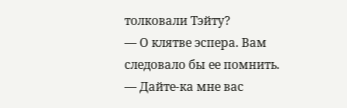толковали Тэйту?
— О клятве эспера. Вам следовало бы ее помнить.
— Дайте-ка мне вас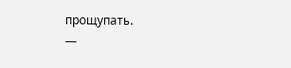прощупать.
—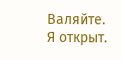Валяйте. Я открыт.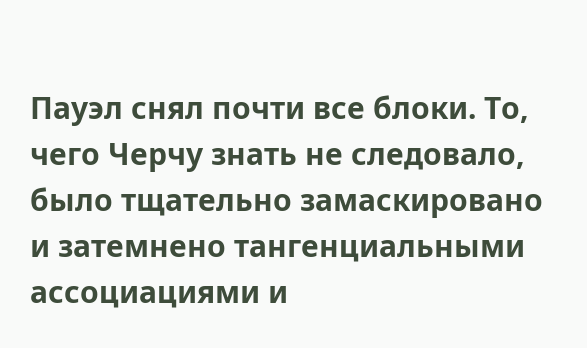Пауэл снял почти все блоки. То, чего Черчу знать не следовало, было тщательно замаскировано и затемнено тангенциальными ассоциациями и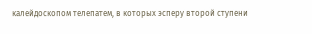калейдоскопом телепатем, в которых эсперу второй ступени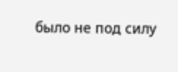было не под силу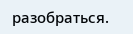разобраться.